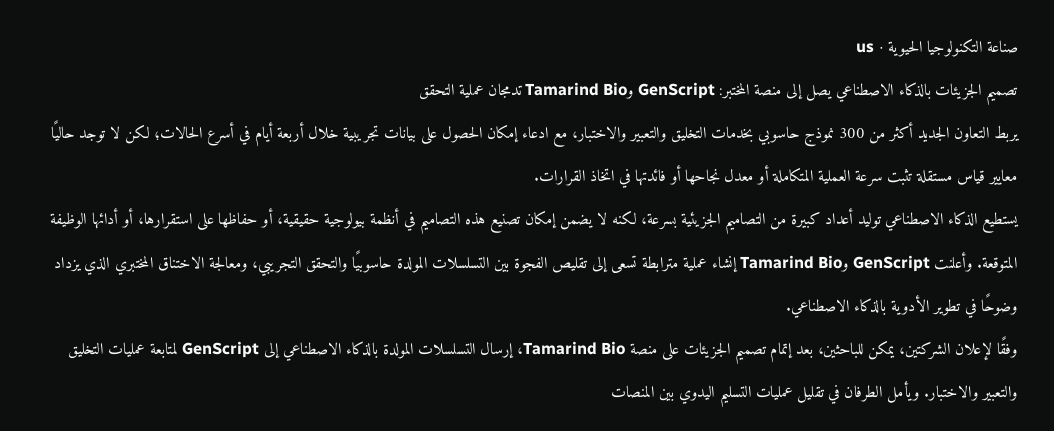صناعة التكنولوجيا الحيوية · us
تصميم الجزيئات بالذكاء الاصطناعي يصل إلى منصة المختبر: GenScript وTamarind Bio تدمجان عملية التحقق
يربط التعاون الجديد أكثر من 300 نموذج حاسوبي بخدمات التخليق والتعبير والاختبار، مع ادعاء إمكان الحصول على بيانات تجريبية خلال أربعة أيام في أسرع الحالات؛ لكن لا توجد حاليًا معايير قياس مستقلة تثبت سرعة العملية المتكاملة أو معدل نجاحها أو فائدتها في اتخاذ القرارات.
يستطيع الذكاء الاصطناعي توليد أعداد كبيرة من التصاميم الجزيئية بسرعة، لكنه لا يضمن إمكان تصنيع هذه التصاميم في أنظمة بيولوجية حقيقية، أو حفاظها على استقرارها، أو أدائها الوظيفة المتوقعة. وأعلنت GenScript وTamarind Bio إنشاء عملية مترابطة تسعى إلى تقليص الفجوة بين التسلسلات المولدة حاسوبيًا والتحقق التجريبي، ومعالجة الاختناق المختبري الذي يزداد وضوحًا في تطوير الأدوية بالذكاء الاصطناعي.
وفقًا لإعلان الشركتين، يمكن للباحثين، بعد إتمام تصميم الجزيئات على منصة Tamarind Bio، إرسال التسلسلات المولدة بالذكاء الاصطناعي إلى GenScript لمتابعة عمليات التخليق والتعبير والاختبار. ويأمل الطرفان في تقليل عمليات التسليم اليدوي بين المنصات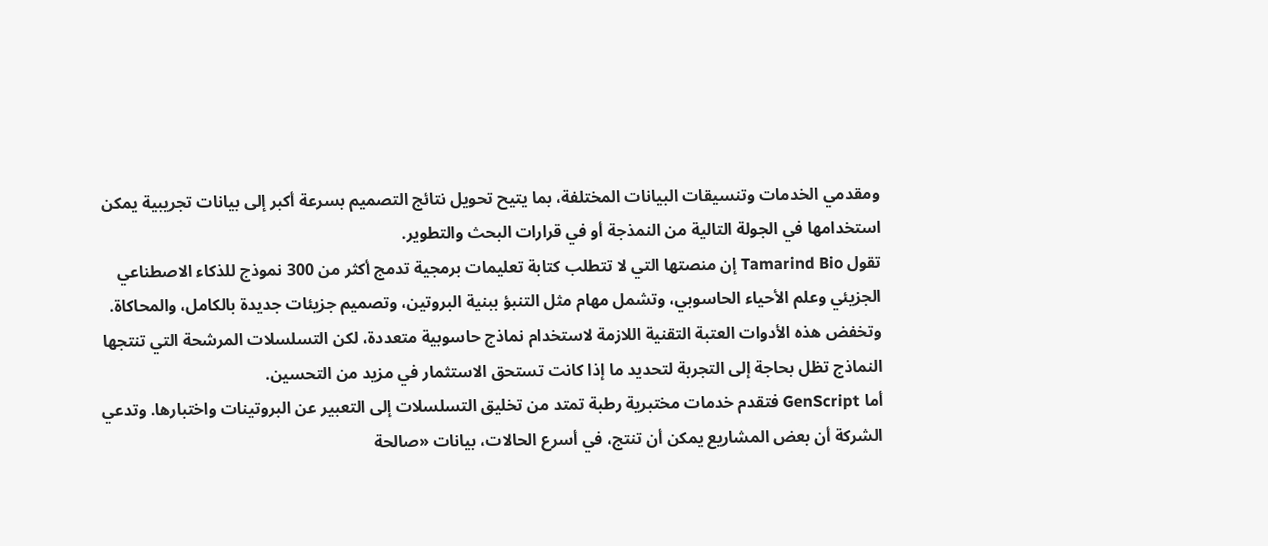ومقدمي الخدمات وتنسيقات البيانات المختلفة، بما يتيح تحويل نتائج التصميم بسرعة أكبر إلى بيانات تجريبية يمكن استخدامها في الجولة التالية من النمذجة أو في قرارات البحث والتطوير.
تقول Tamarind Bio إن منصتها التي لا تتطلب كتابة تعليمات برمجية تدمج أكثر من 300 نموذج للذكاء الاصطناعي الجزيئي وعلم الأحياء الحاسوبي، وتشمل مهام مثل التنبؤ ببنية البروتين، وتصميم جزيئات جديدة بالكامل، والمحاكاة. وتخفض هذه الأدوات العتبة التقنية اللازمة لاستخدام نماذج حاسوبية متعددة، لكن التسلسلات المرشحة التي تنتجها النماذج تظل بحاجة إلى التجربة لتحديد ما إذا كانت تستحق الاستثمار في مزيد من التحسين.
أما GenScript فتقدم خدمات مختبرية رطبة تمتد من تخليق التسلسلات إلى التعبير عن البروتينات واختبارها. وتدعي الشركة أن بعض المشاريع يمكن أن تنتج، في أسرع الحالات، بيانات «صالحة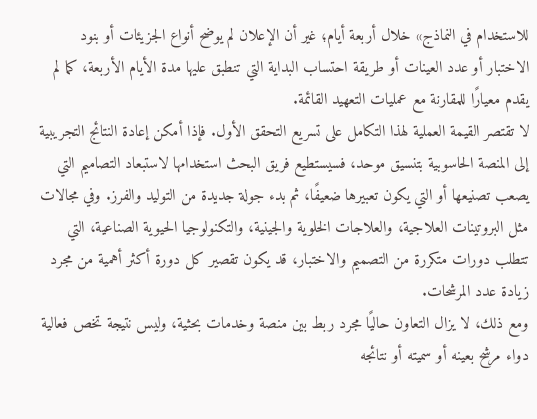للاستخدام في النماذج» خلال أربعة أيام؛ غير أن الإعلان لم يوضح أنواع الجزيئات أو بنود الاختبار أو عدد العينات أو طريقة احتساب البداية التي تنطبق عليها مدة الأيام الأربعة، كما لم يقدم معيارًا للمقارنة مع عمليات التعهيد القائمة.
لا تقتصر القيمة العملية لهذا التكامل على تسريع التحقق الأول. فإذا أمكن إعادة النتائج التجريبية إلى المنصة الحاسوبية بتنسيق موحد، فسيستطيع فريق البحث استخدامها لاستبعاد التصاميم التي يصعب تصنيعها أو التي يكون تعبيرها ضعيفًا، ثم بدء جولة جديدة من التوليد والفرز. وفي مجالات مثل البروتينات العلاجية، والعلاجات الخلوية والجينية، والتكنولوجيا الحيوية الصناعية، التي تتطلب دورات متكررة من التصميم والاختبار، قد يكون تقصير كل دورة أكثر أهمية من مجرد زيادة عدد المرشحات.
ومع ذلك، لا يزال التعاون حاليًا مجرد ربط بين منصة وخدمات بحثية، وليس نتيجة تخص فعالية دواء مرشح بعينه أو سميته أو نتائجه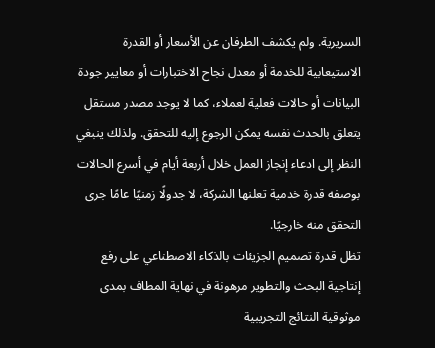السريرية. ولم يكشف الطرفان عن الأسعار أو القدرة الاستيعابية للخدمة أو معدل نجاح الاختبارات أو معايير جودة البيانات أو حالات فعلية لعملاء، كما لا يوجد مصدر مستقل يتعلق بالحدث نفسه يمكن الرجوع إليه للتحقق. ولذلك ينبغي النظر إلى ادعاء إنجاز العمل خلال أربعة أيام في أسرع الحالات بوصفه قدرة خدمية تعلنها الشركة، لا جدولًا زمنيًا عامًا جرى التحقق منه خارجيًا.
تظل قدرة تصميم الجزيئات بالذكاء الاصطناعي على رفع إنتاجية البحث والتطوير مرهونة في نهاية المطاف بمدى موثوقية النتائج التجريبية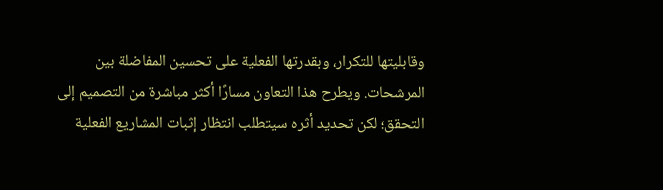وقابليتها للتكرار، وبقدرتها الفعلية على تحسين المفاضلة بين المرشحات. ويطرح هذا التعاون مسارًا أكثر مباشرة من التصميم إلى التحقق؛ لكن تحديد أثره سيتطلب انتظار إثبات المشاريع الفعلية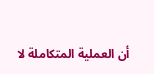أن العملية المتكاملة لا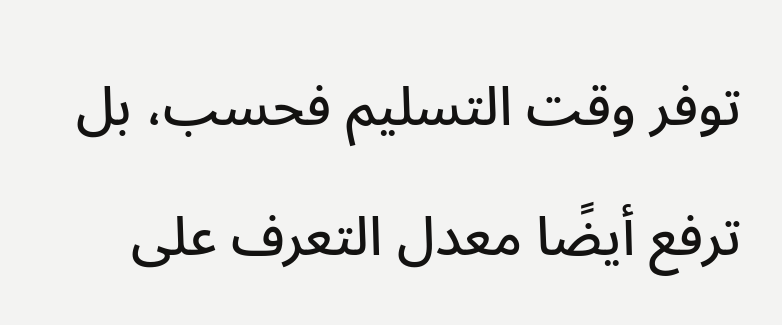توفر وقت التسليم فحسب، بل ترفع أيضًا معدل التعرف على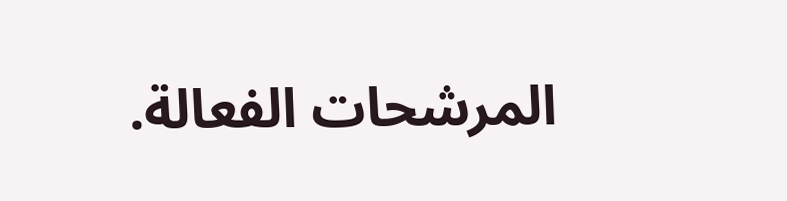المرشحات الفعالة.